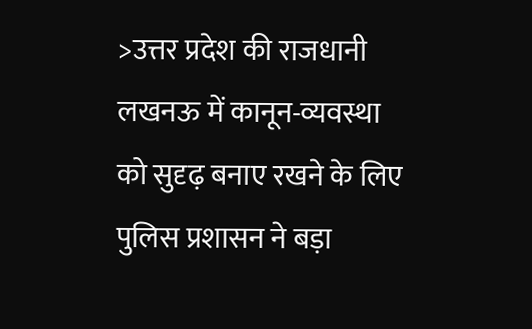>उत्तर प्रदेश की राजधानी लखनऊ में कानून-व्यवस्था को सुदृढ़ बनाए रखने के लिए पुलिस प्रशासन ने बड़ा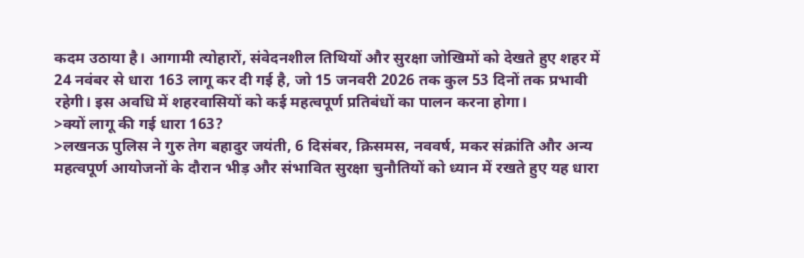कदम उठाया है। आगामी त्योहारों, संवेदनशील तिथियों और सुरक्षा जोखिमों को देखते हुए शहर में 24 नवंबर से धारा 163 लागू कर दी गई है, जो 15 जनवरी 2026 तक कुल 53 दिनों तक प्रभावी रहेगी। इस अवधि में शहरवासियों को कई महत्वपूर्ण प्रतिबंधों का पालन करना होगा।
>क्यों लागू की गई धारा 163?
>लखनऊ पुलिस ने गुरु तेग बहादुर जयंती, 6 दिसंबर, क्रिसमस, नववर्ष, मकर संक्रांति और अन्य महत्वपूर्ण आयोजनों के दौरान भीड़ और संभावित सुरक्षा चुनौतियों को ध्यान में रखते हुए यह धारा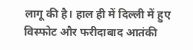लागू की है। हाल ही में दिल्ली में हुए विस्फोट और फरीदाबाद आतंकी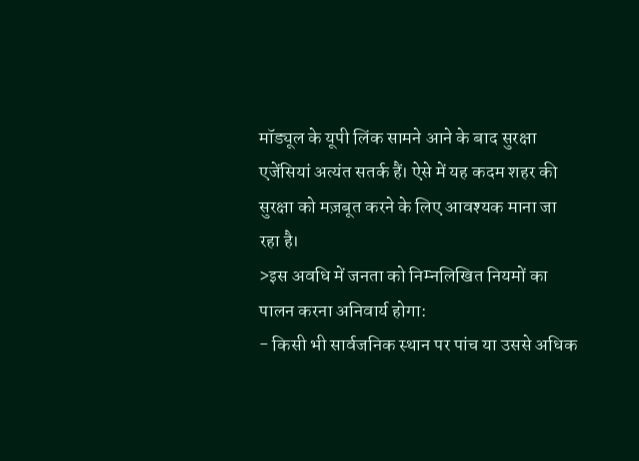मॉड्यूल के यूपी लिंक सामने आने के बाद सुरक्षा एजेंसियां अत्यंत सतर्क हैं। ऐसे में यह कदम शहर की सुरक्षा को मज़बूत करने के लिए आवश्यक माना जा रहा है।
>इस अवधि में जनता को निम्नलिखित नियमों का पालन करना अनिवार्य होगा:
- किसी भी सार्वजनिक स्थान पर पांच या उससे अधिक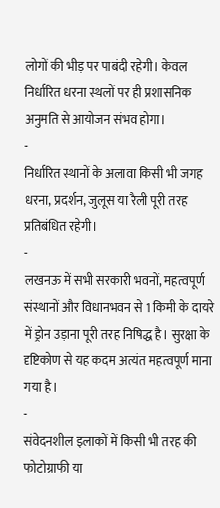लोगों की भीड़ पर पाबंदी रहेगी। केवल निर्धारित धरना स्थलों पर ही प्रशासनिक अनुमति से आयोजन संभव होगा।
-
निर्धारित स्थानों के अलावा किसी भी जगह धरना, प्रदर्शन, जुलूस या रैली पूरी तरह प्रतिबंधित रहेगी।
-
लखनऊ में सभी सरकारी भवनों, महत्वपूर्ण संस्थानों और विधानभवन से 1 किमी के दायरे में ड्रोन उड़ाना पूरी तरह निषिद्ध है। सुरक्षा के दृष्टिकोण से यह कदम अत्यंत महत्वपूर्ण माना गया है।
-
संवेदनशील इलाकों में किसी भी तरह की फोटोग्राफी या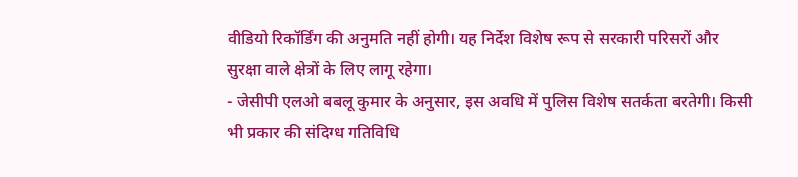वीडियो रिकॉर्डिंग की अनुमति नहीं होगी। यह निर्देश विशेष रूप से सरकारी परिसरों और सुरक्षा वाले क्षेत्रों के लिए लागू रहेगा।
- जेसीपी एलओ बबलू कुमार के अनुसार, इस अवधि में पुलिस विशेष सतर्कता बरतेगी। किसी भी प्रकार की संदिग्ध गतिविधि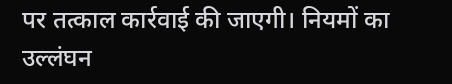पर तत्काल कार्रवाई की जाएगी। नियमों का उल्लंघन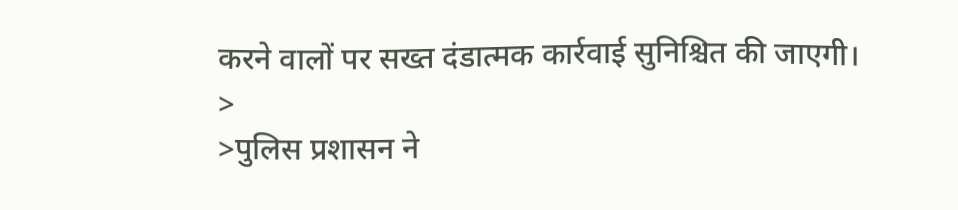करने वालों पर सख्त दंडात्मक कार्रवाई सुनिश्चित की जाएगी।
>
>पुलिस प्रशासन ने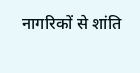नागरिकों से शांति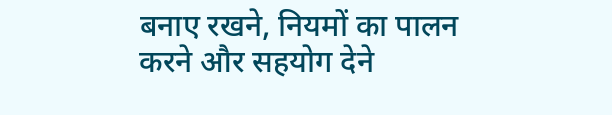बनाए रखने, नियमों का पालन करने और सहयोग देने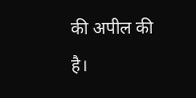की अपील की है।